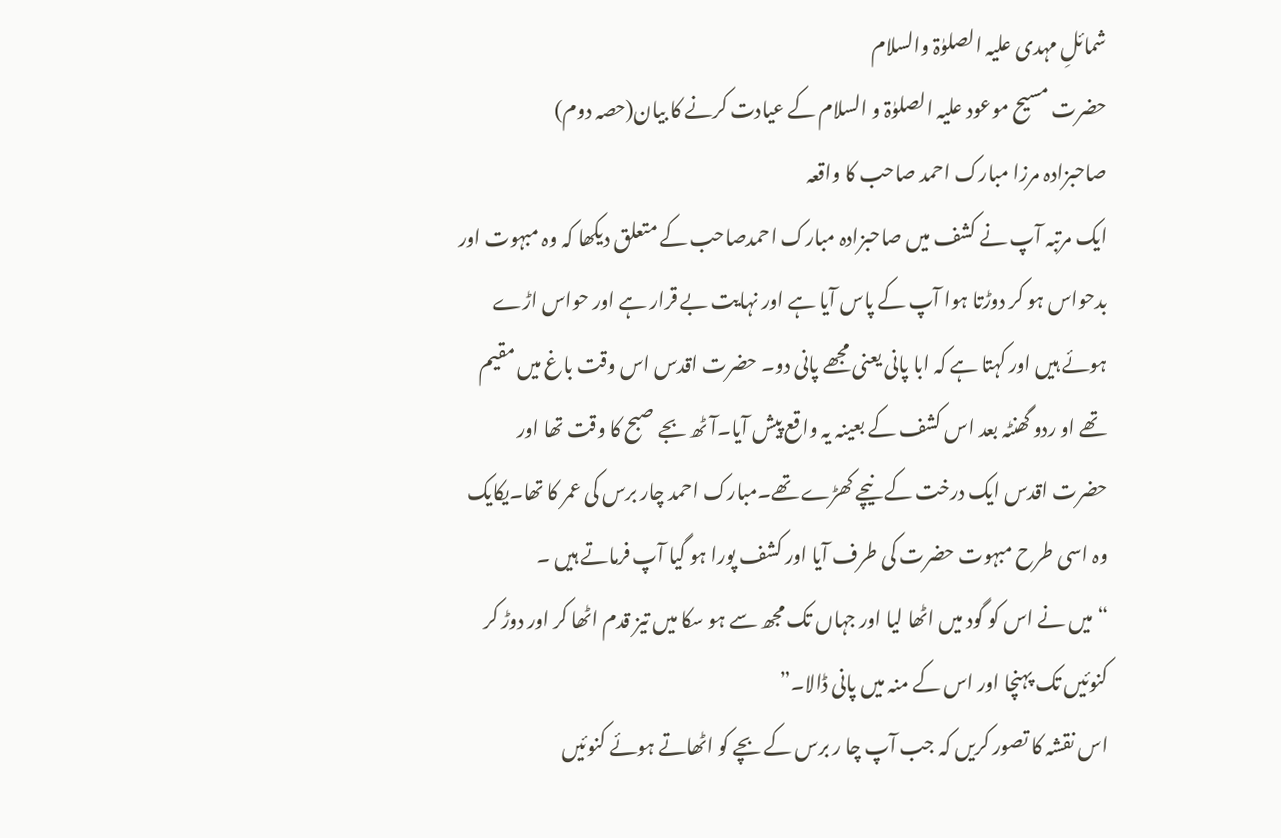شمائلِ مہدی علیہ الصلوٰۃ والسلام
حضرت مسیح موعود علیہ الصلوٰۃ و السلام کے عیادت کرنے کا بیان(حصہ دوم)
صاحبزادہ مرزا مبارک احمد صاحب کا واقعہ
ایک مرتبہ آپ نے کشف میں صاحبزادہ مبارک احمدصاحب کے متعلق دیکھا کہ وہ مبہوت اور بدحواس ہو کر دوڑتا ہوا آپ کے پاس آیا ہے اور نہایت بے قرار ہے اور حواس اڑے ہوئے ہیں اور کہتا ہے کہ ابا پانی یعنی مجھے پانی دو۔ حضرت اقدس اس وقت باغ میں مقیم تھے او ردو گھنٹہ بعد اس کشف کے بعینہ یہ واقع پیش آیا۔آٹھ بجے صبح کا وقت تھا اور حضرت اقدس ایک درخت کے نیچے کھڑے تھے۔مبارک احمد چار برس کی عمر کا تھا۔یکایک وہ اسی طرح مبہوت حضرت کی طرف آیا اور کشف پورا ہو گیا آپ فرماتے ہیں ۔
“میں نے اس کو گود میں اٹھا لیا اور جہاں تک مجھ سے ہو سکا میں تیز قدم اٹھا کر اور دوڑ کر کنوئیں تک پہنچا اور اس کے منہ میں پانی ڈالا۔”
اس نقشہ کا تصور کریں کہ جب آپ چا ر برس کے بچے کو اٹھاتے ہوئے کنوئیں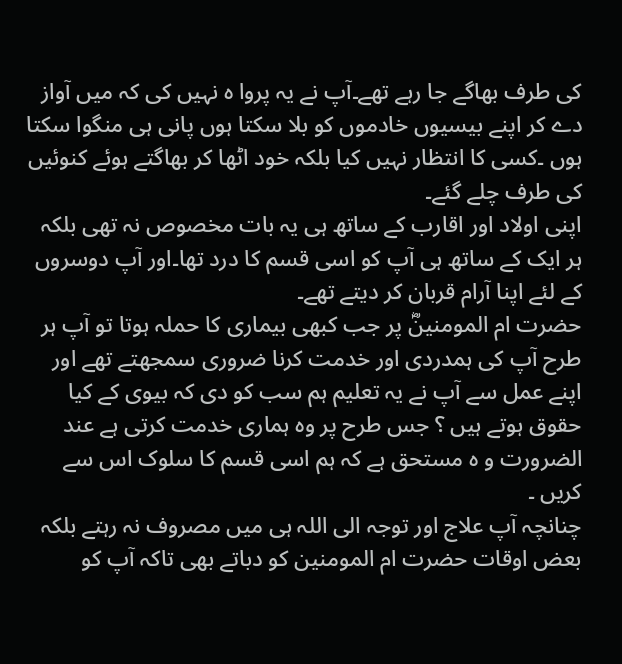کی طرف بھاگے جا رہے تھے۔آپ نے یہ پروا ہ نہیں کی کہ میں آواز دے کر اپنے بیسیوں خادموں کو بلا سکتا ہوں پانی ہی منگوا سکتا ہوں ۔کسی کا انتظار نہیں کیا بلکہ خود اٹھا کر بھاگتے ہوئے کنوئیں کی طرف چلے گئے۔
اپنی اولاد اور اقارب کے ساتھ ہی یہ بات مخصوص نہ تھی بلکہ ہر ایک کے ساتھ ہی آپ کو اسی قسم کا درد تھا۔اور آپ دوسروں کے لئے اپنا آرام قربان کر دیتے تھے۔
حضرت ام المومنینؓ پر جب کبھی بیماری کا حملہ ہوتا تو آپ ہر طرح آپ کی ہمدردی اور خدمت کرنا ضروری سمجھتے تھے اور اپنے عمل سے آپ نے یہ تعلیم ہم سب کو دی کہ بیوی کے کیا حقوق ہوتے ہیں ؟ جس طرح پر وہ ہماری خدمت کرتی ہے عند الضرورت و ہ مستحق ہے کہ ہم اسی قسم کا سلوک اس سے کریں ۔
چنانچہ آپ علاج اور توجہ الی اللہ ہی میں مصروف نہ رہتے بلکہ بعض اوقات حضرت ام المومنین کو دباتے بھی تاکہ آپ کو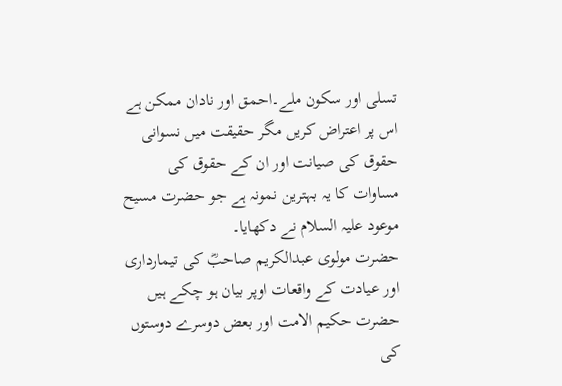تسلی اور سکون ملے۔احمق اور نادان ممکن ہے اس پر اعتراض کریں مگر حقیقت میں نسوانی حقوق کی صیانت اور ان کے حقوق کی مساوات کا یہ بہترین نمونہ ہے جو حضرت مسیح موعود علیہ السلام نے دکھایا۔
حضرت مولوی عبدالکریم صاحبؓ کی تیمارداری اور عیادت کے واقعات اوپر بیان ہو چکے ہیں حضرت حکیم الامت اور بعض دوسرے دوستوں کی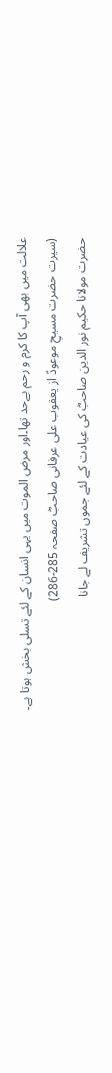علالت میں بھی آپ کا کرم و رحم بےحد تھا۔اور مرض الموت میں یہی انسان کے لئے تسلی بخش ہوتا ہے۔
(سیرت حضرت مسیحِ موعودؑ از یعقوب علی عرفانی صاحبؓ صفحہ 285-286)
حضرت مولانا حکیم نور الدین صاحبؓ کی عیادت کے لئے جموں تشریف لے جانا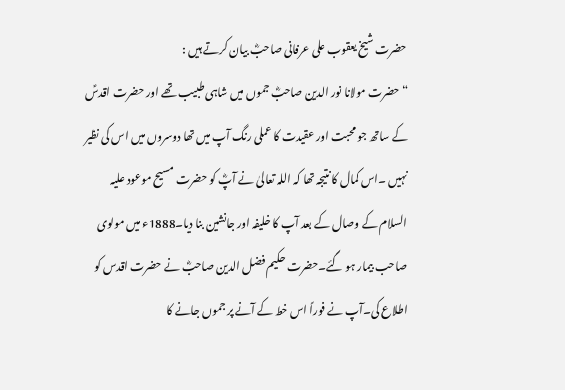حضرت شیخ یعقوب علی عرفانی صاحبؓ بیان کرتے ہیں :
“حضرت مولانا نور الدین صاحبؓ جموں میں شاہی طبیب تھے اور حضرت اقدسؑ کے ساتھ جو محبت اور عقیدت کا عملی رنگ آپ میں تھا دوسروں میں اس کی نظیر نہیں ۔اس کمال کا نتیجہ تھا کہ اللہ تعالیٰ نے آپؓ کو حضرت مسیح موعود علیہ السلام کے وصال کے بعد آپ کا خلیفہ اور جانشین بنا دیا۔1888ء میں مولوی صاحب بیمار ہو گئے۔حضرت حکیم فضل الدین صاحبؓ نے حضرت اقدس کو اطلاع کی۔آپ نے فوراً اس خط کے آنے پر جموں جانے کا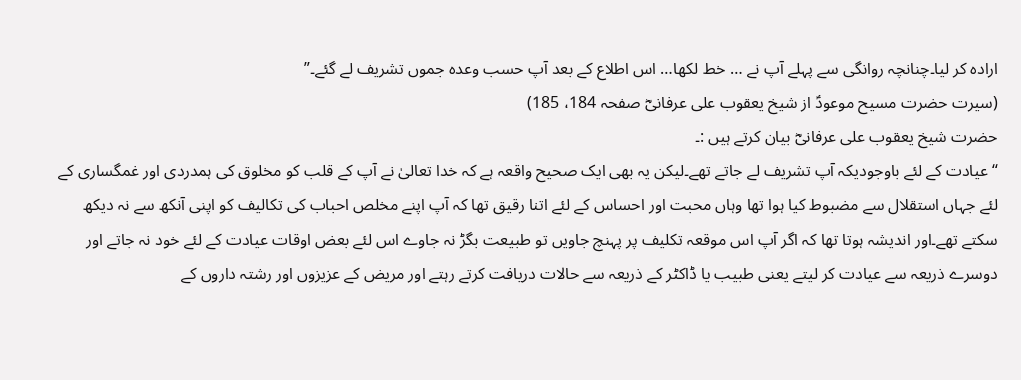ارادہ کر لیا۔چنانچہ روانگی سے پہلے آپ نے … خط لکھا… اس اطلاع کے بعد آپ حسب وعدہ جموں تشریف لے گئے۔”
(سیرت حضرت مسیح موعودؑ از شیخ یعقوب علی عرفانیؓ صفحہ 184، 185)
حضرت شیخ یعقوب علی عرفانیؓ بیان کرتے ہیں :۔
“عیادت کے لئے باوجودیکہ آپ تشریف لے جاتے تھے۔لیکن یہ بھی ایک صحیح واقعہ ہے کہ خدا تعالیٰ نے آپ کے قلب کو مخلوق کی ہمدردی اور غمگساری کے لئے جہاں استقلال سے مضبوط کیا ہوا تھا وہاں محبت اور احساس کے لئے اتنا رقیق تھا کہ آپ اپنے مخلص احباب کی تکالیف کو اپنی آنکھ سے نہ دیکھ سکتے تھے۔اور اندیشہ ہوتا تھا کہ اگر آپ اس موقعہ تکلیف پر پہنچ جاویں تو طبیعت بگڑ نہ جاوے اس لئے بعض اوقات عیادت کے لئے خود نہ جاتے اور دوسرے ذریعہ سے عیادت کر لیتے یعنی طبیب یا ڈاکٹر کے ذریعہ سے حالات دریافت کرتے رہتے اور مریض کے عزیزوں اور رشتہ داروں کے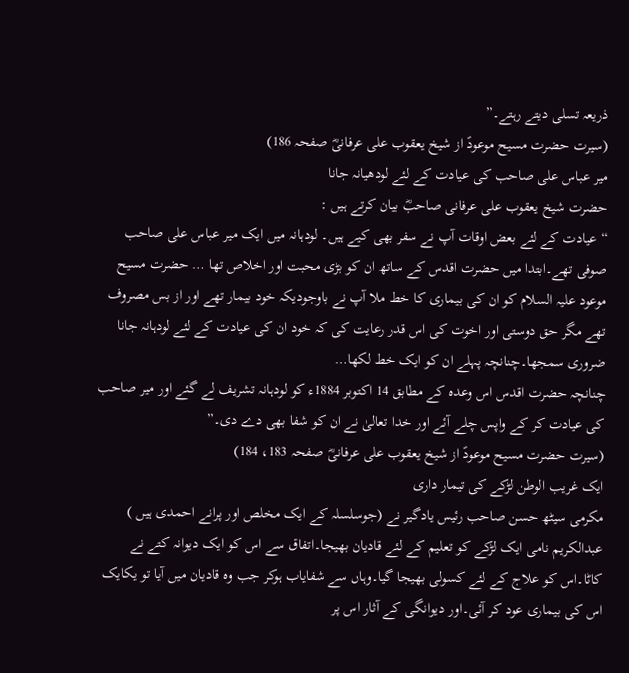ذریعہ تسلی دیتے رہتے۔”
(سیرت حضرت مسیح موعودؑ از شیخ یعقوب علی عرفانیؓ صفحہ 186)
میر عباس علی صاحب کی عیادت کے لئے لودھیانہ جانا
حضرت شیخ یعقوب علی عرفانی صاحبؓ بیان کرتے ہیں :
“عیادت کے لئے بعض اوقات آپ نے سفر بھی کیے ہیں۔ لودہانہ میں ایک میر عباس علی صاحب صوفی تھے۔ابتدا میں حضرت اقدس کے ساتھ ان کو بڑی محبت اور اخلاص تھا … حضرت مسیح موعود علیہ السلام کو ان کی بیماری کا خط ملا آپ نے باوجودیکہ خود بیمار تھے اور از بس مصروف تھے مگر حق دوستی اور اخوت کی اس قدر رعایت کی کہ خود ان کی عیادت کے لئے لودہانہ جانا ضروری سمجھا۔چنانچہ پہلے ان کو ایک خط لکھا…
چنانچہ حضرت اقدس اس وعدہ کے مطابق 14 اکتوبر 1884ء کو لودہانہ تشریف لے گئے اور میر صاحب کی عیادت کر کے واپس چلے آئے اور خدا تعالیٰ نے ان کو شفا بھی دے دی۔”
(سیرت حضرت مسیح موعودؑ از شیخ یعقوب علی عرفانیؓ صفحہ 183، 184)
ایک غریب الوطن لڑکے کی تیمار داری
مکرمی سیٹھ حسن صاحب رئیس یادگیر نے (جوسلسلہ کے ایک مخلص اور پرانے احمدی ہیں ) عبدالکریم نامی ایک لڑکے کو تعلیم کے لئے قادیان بھیجا۔اتفاق سے اس کو ایک دیوانہ کتے نے کاٹا۔اس کو علاج کے لئے کسولی بھیجا گیا۔وہاں سے شفایاب ہوکر جب وہ قادیان میں آیا تو یکایک اس کی بیماری عود کر آئی۔اور دیوانگی کے آثار اس پر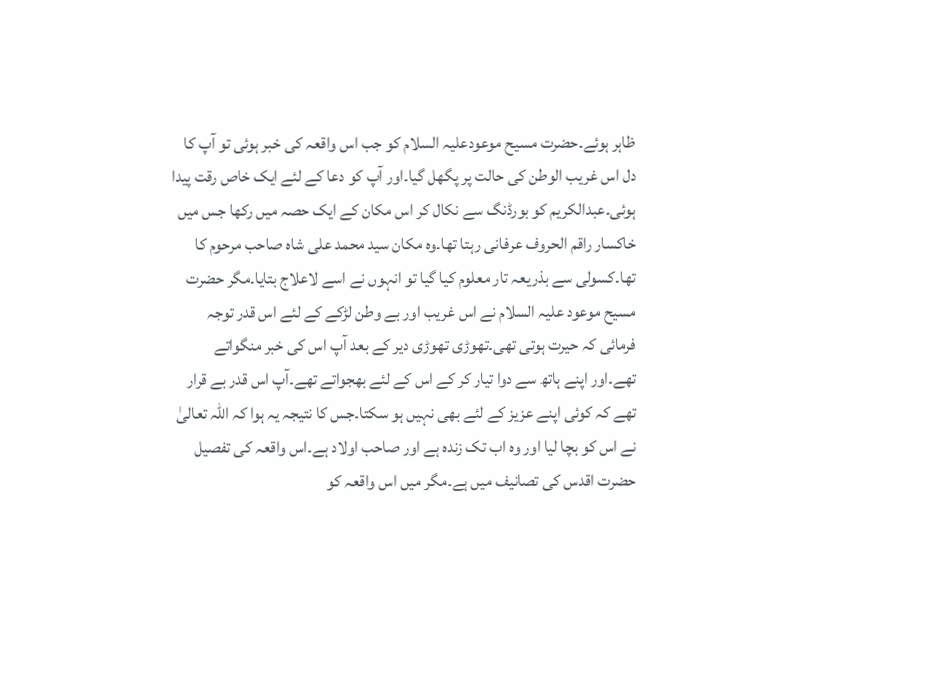ظاہر ہوئے۔حضرت مسیح موعودعلیہ السلام کو جب اس واقعہ کی خبر ہوئی تو آپ کا دل اس غریب الوطن کی حالت پر پگھل گیا۔اور آپ کو دعا کے لئے ایک خاص رقت پیدا ہوئی۔عبدالکریم کو بورڈنگ سے نکال کر اس مکان کے ایک حصہ میں رکھا جس میں خاکسار راقم الحروف عرفانی رہتا تھا۔وہ مکان سید محمد علی شاہ صاحب مرحوم کا تھا۔کسولی سے بذریعہ تار معلوم کیا گیا تو انہوں نے اسے لاعلاج بتایا۔مگر حضرت مسیح موعود علیہ السلام نے اس غریب اور بے وطن لڑکے کے لئے اس قدر توجہ فرمائی کہ حیرت ہوتی تھی۔تھوڑی تھوڑی دیر کے بعد آپ اس کی خبر منگواتے تھے۔اور اپنے ہاتھ سے دوا تیار کر کے اس کے لئے بھجواتے تھے۔آپ اس قدر بے قرار تھے کہ کوئی اپنے عزیز کے لئے بھی نہیں ہو سکتا۔جس کا نتیجہ یہ ہوا کہ اللہ تعالیٰ نے اس کو بچا لیا اور وہ اب تک زندہ ہے اور صاحب اولاد ہے۔اس واقعہ کی تفصیل حضرت اقدس کی تصانیف میں ہے۔مگر میں اس واقعہ کو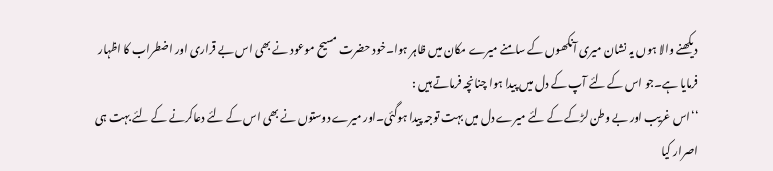دیکھنے والا ہوں یہ نشان میری آنکھوں کے سامنے میرے مکان میں ظاہر ہوا۔خود حضرت مسیح موعود نے بھی اس بے قراری اور اضطراب کا اظہار فرمایا ہے۔جو اس کے لئے آپ کے دل میں پیدا ہوا چنانچہ فرماتے ہیں :
‘‘اس غریب اور بے وطن لڑکے کے لئے میرے دل میں بہت توجہ پیدا ہوگئی۔اور میرے دوستوں نے بھی اس کے لئے دعاکرنے کے لئے بہت ہی اصرار کیا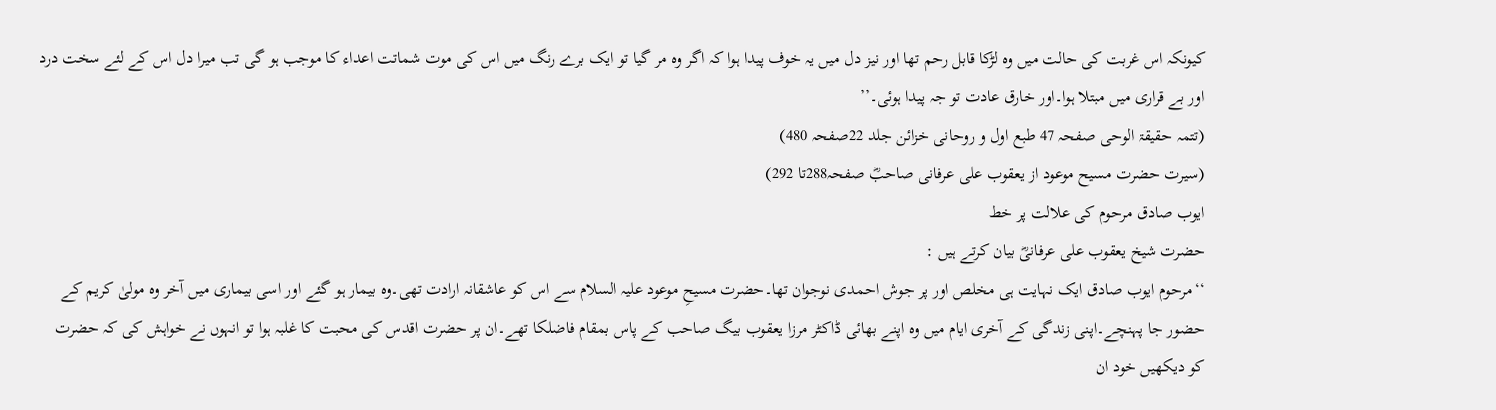کیونکہ اس غربت کی حالت میں وہ لڑکا قابل رحم تھا اور نیز دل میں یہ خوف پیدا ہوا کہ اگر وہ مر گیا تو ایک برے رنگ میں اس کی موت شماتت اعداء کا موجب ہو گی تب میرا دل اس کے لئے سخت درد اور بے قراری میں مبتلا ہوا۔اور خارق عادت تو جہ پیدا ہوئی۔’’
(تتمہ حقیقۃ الوحی صفحہ 47 طبع اول و روحانی خزائن جلد 22صفحہ 480)
(سیرت حضرت مسیح موعود از یعقوب علی عرفانی صاحبؓ صفحہ288تا 292)
ایوب صادق مرحوم کی علالت پر خط
حضرت شیخ یعقوب علی عرفانیؓ بیان کرتے ہیں :
‘‘مرحوم ایوب صادق ایک نہایت ہی مخلص اور پر جوش احمدی نوجوان تھا۔حضرت مسیحِ موعود علیہ السلام سے اس کو عاشقانہ ارادت تھی۔وہ بیمار ہو گئے اور اسی بیماری میں آخر وہ مولیٰ کریم کے حضور جا پہنچے۔اپنی زندگی کے آخری ایام میں وہ اپنے بھائی ڈاکٹر مرزا یعقوب بیگ صاحب کے پاس بمقام فاضلکا تھے۔ان پر حضرت اقدس کی محبت کا غلبہ ہوا تو انہوں نے خواہش کی کہ حضرت کو دیکھیں خود ان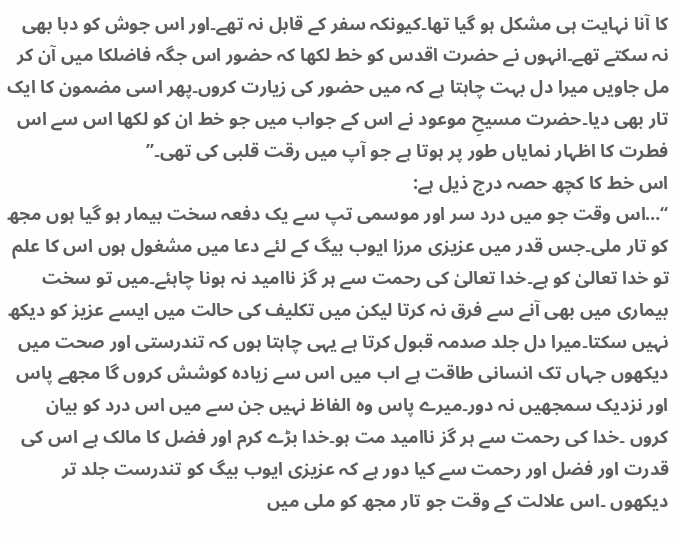کا آنا نہایت ہی مشکل ہو گیا تھا۔کیونکہ سفر کے قابل نہ تھے۔اور اس جوش کو دبا بھی نہ سکتے تھے۔انہوں نے حضرت اقدس کو خط لکھا کہ حضور اس جگہ فاضلکا میں آن کر مل جاویں میرا دل بہت چاہتا ہے کہ میں حضور کی زیارت کروں۔پھر اسی مضمون کا ایک تار بھی دیا۔حضرت مسیحِ موعود نے اس کے جواب میں جو خط ان کو لکھا اس سے اس فطرت کا اظہار نمایاں طور پر ہوتا ہے جو آپ میں رقت قلبی کی تھی۔’’
اس خط کا کچھ حصہ درج ذیل ہے:
‘‘…اس وقت جو میں درد سر اور موسمی تپ سے یک دفعہ سخت بیمار ہو گیا ہوں مجھ کو تار ملی۔جس قدر میں عزیزی مرزا ایوب بیگ کے لئے دعا میں مشغول ہوں اس کا علم تو خدا تعالیٰ کو ہے۔خدا تعالیٰ کی رحمت سے ہر گز ناامید نہ ہونا چاہئے۔میں تو سخت بیماری میں بھی آنے سے فرق نہ کرتا لیکن میں تکلیف کی حالت میں ایسے عزیز کو دیکھ نہیں سکتا۔میرا دل جلد صدمہ قبول کرتا ہے یہی چاہتا ہوں کہ تندرستی اور صحت میں دیکھوں جہاں تک انسانی طاقت ہے اب میں اس سے زیادہ کوشش کروں گا مجھے پاس اور نزدیک سمجھیں نہ دور۔میرے پاس وہ الفاظ نہیں جن سے میں اس درد کو بیان کروں ۔خدا کی رحمت سے ہر گز ناامید مت ہو۔خدا بڑے کرم اور فضل کا مالک ہے اس کی قدرت اور فضل اور رحمت سے کیا دور ہے کہ عزیزی ایوب بیگ کو تندرست جلد تر دیکھوں ۔اس علالت کے وقت جو تار مجھ کو ملی میں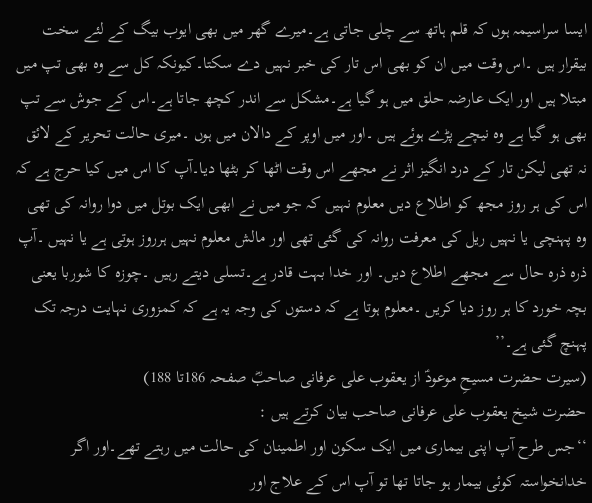ایسا سراسیمہ ہوں کہ قلم ہاتھ سے چلی جاتی ہے۔میرے گھر میں بھی ایوب بیگ کے لئے سخت بیقرار ہیں ۔اس وقت میں ان کو بھی اس تار کی خبر نہیں دے سکتا۔کیونکہ کل سے وہ بھی تپ میں مبتلا ہیں اور ایک عارضہ حلق میں ہو گیا ہے۔مشکل سے اندر کچھ جاتا ہے۔اس کے جوش سے تپ بھی ہو گیا ہے وہ نیچے پڑے ہوئے ہیں ۔اور میں اوپر کے دالان میں ہوں ۔میری حالت تحریر کے لائق نہ تھی لیکن تار کے درد انگیز اثر نے مجھے اس وقت اٹھا کر بٹھا دیا۔آپ کا اس میں کیا حرج ہے کہ اس کی ہر روز مجھ کو اطلاع دیں معلوم نہیں کہ جو میں نے ابھی ایک بوتل میں دوا روانہ کی تھی وہ پہنچی یا نہیں ریل کی معرفت روانہ کی گئی تھی اور مالش معلوم نہیں ہرروز ہوتی ہے یا نہیں ۔آپ ذرہ ذرہ حال سے مجھے اطلاع دیں۔ اور خدا بہت قادر ہے۔تسلی دیتے رہیں ۔چوزہ کا شوربا یعنی بچہ خورد کا ہر روز دیا کریں ۔معلوم ہوتا ہے کہ دستوں کی وجہ یہ ہے کہ کمزوری نہایت درجہ تک پہنچ گئی ہے۔’’
(سیرت حضرت مسیحِ موعودؑ از یعقوب علی عرفانی صاحبؓ صفحہ 186تا 188)
حضرت شیخ یعقوب علی عرفانی صاحب بیان کرتے ہیں :
‘‘جس طرح آپ اپنی بیماری میں ایک سکون اور اطمینان کی حالت میں رہتے تھے۔اور اگر خدانخواستہ کوئی بیمار ہو جاتا تھا تو آپ اس کے علاج اور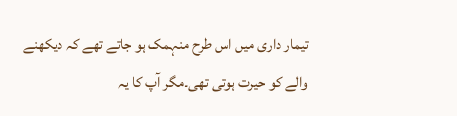تیمار داری میں اس طرح منہمک ہو جاتے تھے کہ دیکھنے والے کو حیرت ہوتی تھی۔مگر آپ کا یہ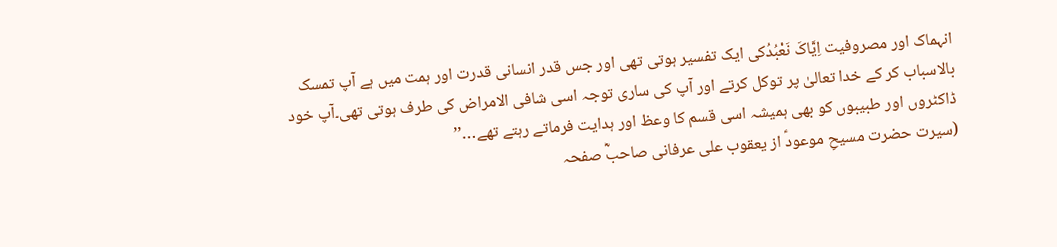انہماک اور مصروفیت اِیَّاکَ نَعْبُدُکی ایک تفسیر ہوتی تھی اور جس قدر انسانی قدرت اور ہمت میں ہے آپ تمسک بالاسباب کر کے خدا تعالیٰ پر توکل کرتے اور آپ کی ساری توجہ اسی شافی الامراض کی طرف ہوتی تھی۔آپ خود ڈاکٹروں اور طبیبوں کو بھی ہمیشہ اسی قسم کا وعظ اور ہدایت فرماتے رہتے تھے…’’
(سیرت حضرت مسیحِ موعودؑ از یعقوب علی عرفانی صاحبؓ صفحہ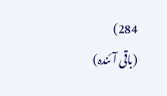284)
(باقی آئندہ)